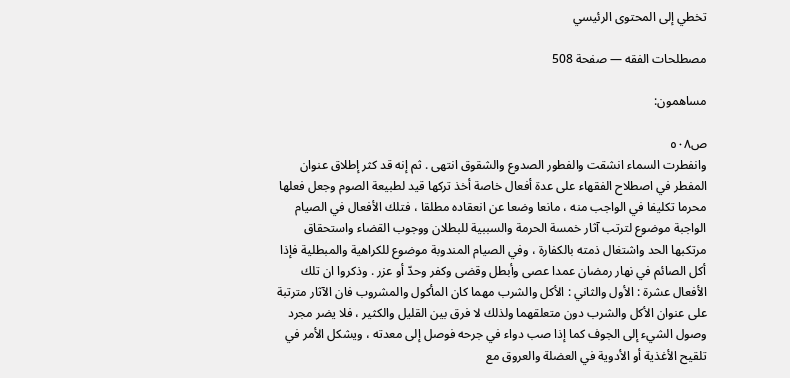تخطي إلى المحتوى الرئيسي

مصطلحات الفقه — صفحة 508

مساهمون:

ص٥٠٨
وانفطرت السماء انشقت والفطور الصدوع والشقوق انتهى . ثم إنه قد كثر إطلاق عنوان المفطر في اصطلاح الفقهاء على عدة أفعال خاصة أخذ تركها قيد لطبيعة الصوم وجعل فعلها محرما تكليفا في الواجب منه ، مانعا وضعا عن انعقاده مطلقا ، فتلك الأفعال في الصيام الواجبة موضوع لترتب آثار خمسة الحرمة والسببية للبطلان ووجوب القضاء واستحقاق مرتكبها الحد واشتغال ذمته بالكفارة ، وفي الصيام المندوبة موضوع للكراهية والمبطلية فإذا أكل الصائم في نهار رمضان عمدا عصى وأبطل وقضى وكفر وحدّ أو عزر . وذكروا ان تلك الأفعال عشرة : الأول والثاني : الأكل والشرب مهما كان المأكول والمشروب فان الآثار مترتبة على عنوان الأكل والشرب دون متعلقهما ولذلك لا فرق بين القليل والكثير ، فلا يضر مجرد وصول الشيء إلى الجوف كما إذا صب دواء في جرحه فوصل إلى معدته ، ويشكل الأمر في تلقيح الأغذية أو الأدوية في العضلة والعروق مع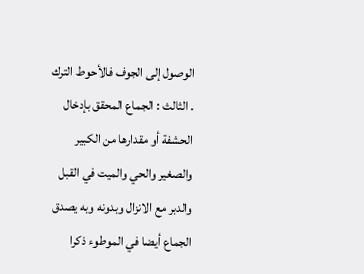الوصول إلى الجوف فالأحوط الترك . الثالث : الجماع المحقق بإدخال الحشفة أو مقدارها من الكبير والصغير والحي والميت في القبل والدبر مع الانزال وبدونه وبه يصدق الجماع أيضا في الموطوء ذكرا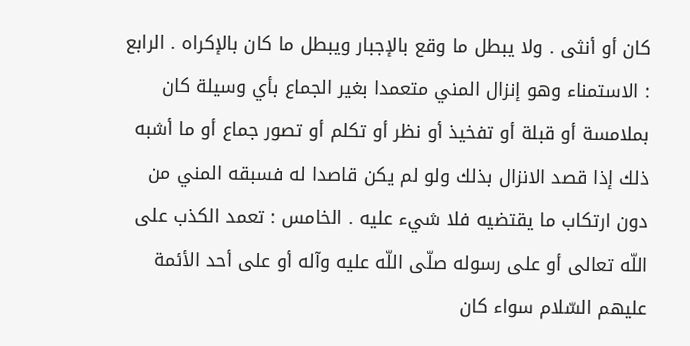كان أو أنثى . ولا يبطل ما وقع بالإجبار ويبطل ما كان بالإكراه . الرابع : الاستمناء وهو إنزال المني متعمدا بغير الجماع بأي وسيلة كان بملامسة أو قبلة أو تفخيذ أو نظر أو تكلم أو تصور جماع أو ما أشبه ذلك إذا قصد الانزال بذلك ولو لم يكن قاصدا له فسبقه المني من دون ارتكاب ما يقتضيه فلا شيء عليه . الخامس : تعمد الكذب على اللّه تعالى أو على رسوله صلّى اللّه عليه وآله أو على أحد الأئمة عليهم السّلام سواء كان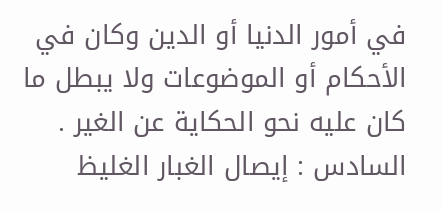في أمور الدنيا أو الدين وكان في الأحكام أو الموضوعات ولا يبطل ما كان عليه نحو الحكاية عن الغير . السادس : إيصال الغبار الغليظ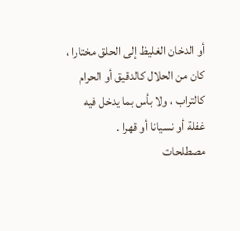أو الدخان الغليظ إلى الحلق مختارا ، كان من الحلال كالدقيق أو الحرام كالتراب ، ولا بأس بما يدخل فيه غفلة أو نسيانا أو قهرا .
مصطلحات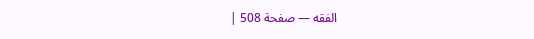الفقه — صفحة 508 |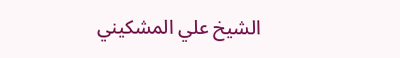الشيخ علي المشكيني